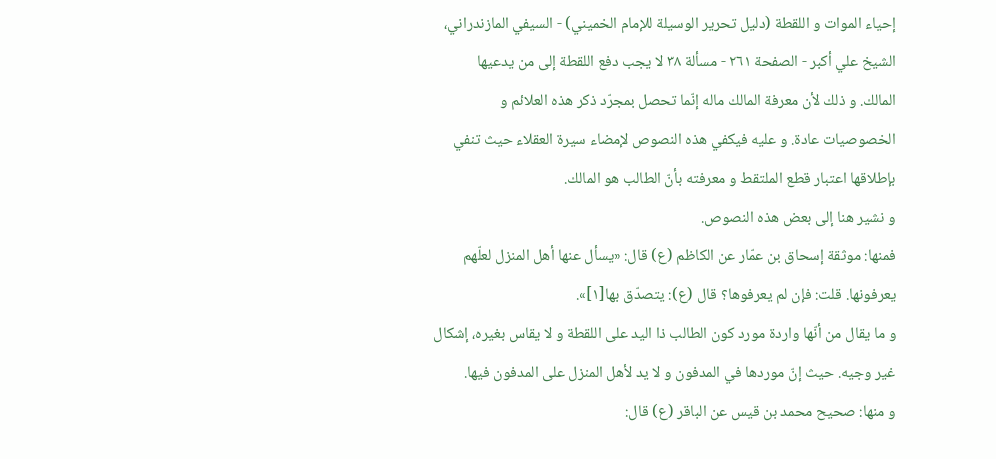إحياء الموات و اللقطة (دليل تحرير الوسيلة للإمام الخميني) - السيفي المازندراني، الشيخ علي أكبر - الصفحة ٢٦١ - مسألة ٣٨ لا يجب دفع اللقطة إلى من يدعيها
المالك. و ذلك لأن معرفة المالك ماله إنّما تحصل بمجرّد ذكر هذه العلائم و الخصوصيات عادة. و عليه فيكفي هذه النصوص لإمضاء سيرة العقلاء حيث تنفي بإطلاقها اعتبار قطع الملتقط و معرفته بأنّ الطالب هو المالك.
و نشير هنا إلى بعض هذه النصوص.
فمنها: موثقة إسحاق بن عمّار عن الكاظم (ع) قال: «يسأل عنها أهل المنزل لعلّهم يعرفونها. قلت: فإن لم يعرفوها؟ قال (ع): يتصدّق بها[١]».
و ما يقال من أنّها واردة مورد كون الطالب ذا اليد على اللقطة و لا يقاس بغيره، إشكال غير وجيه. حيث إنّ موردها في المدفون و لا يد لأهل المنزل على المدفون فيها.
و منها: صحيح محمد بن قيس عن الباقر (ع) قال: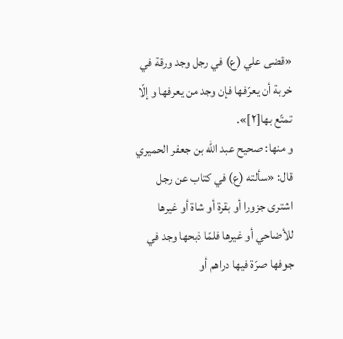«قضى علي (ع) في رجل وجد ورقة في خربة أن يعرّفها فإن وجد من يعرفها و إلّا تمتّع بها[٢]».
و منها: صحيح عبد اللّه بن جعفر الحميري قال: «سألته (ع) في كتاب عن رجل اشترى جزورا أو بقرة أو شاة أو غيرها للأضاحي أو غيرها فلمّا ذبحها وجد في جوفها صرّة فيها دراهم أو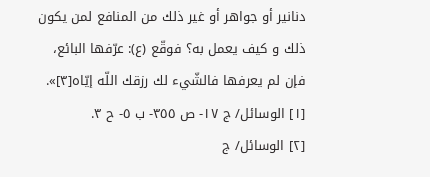دنانير أو جواهر أو غير ذلك من المنافع لمن يكون ذلك و كيف يعمل به؟ فوقّع (ع): عرّفها البائع، فإن لم يعرفها فالشّيء لك رزقك اللّه إيّاه[٣]».
[١] الوسائل/ ج ١٧- ص ٣٥٥- ب ٥- ح ٣.
[٢] الوسائل/ ج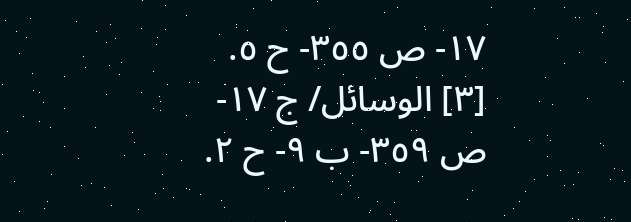١٧- ص ٣٥٥- ح ٥.
[٣] الوسائل/ ج ١٧- ص ٣٥٩- ب ٩- ح ٢.